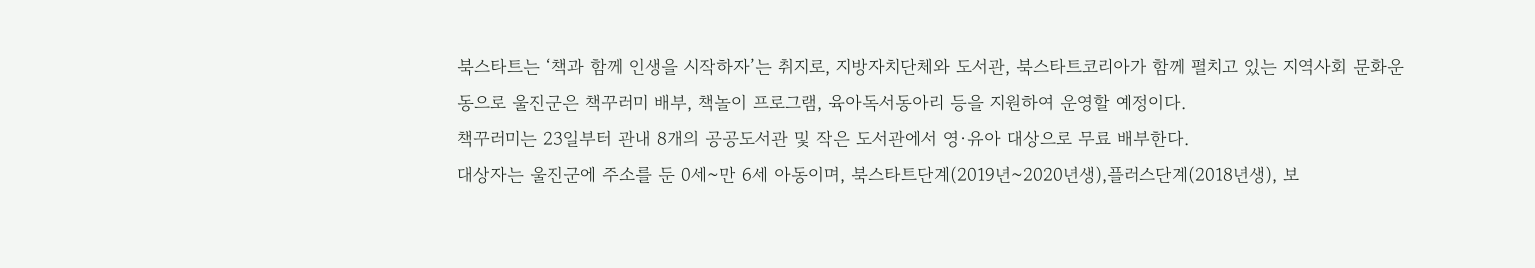북스타트는 ‘책과 함께 인생을 시작하자’는 취지로, 지방자치단체와 도서관, 북스타트코리아가 함께 펼치고 있는 지역사회 문화운동으로 울진군은 책꾸러미 배부, 책놀이 프로그램, 육아독서동아리 등을 지원하여 운영할 예정이다.
책꾸러미는 23일부터 관내 8개의 공공도서관 및 작은 도서관에서 영·유아 대상으로 무료 배부한다.
대상자는 울진군에 주소를 둔 0세~만 6세 아동이며, 북스타트단계(2019년~2020년생),플러스단계(2018년생), 보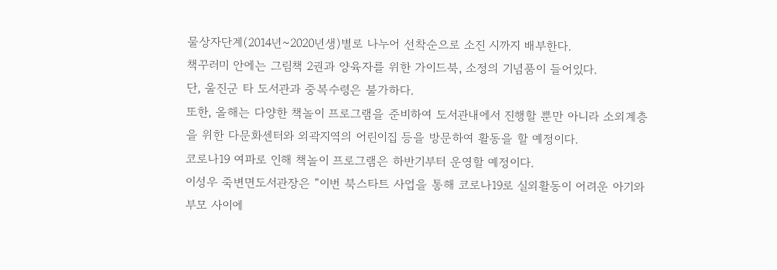물상자단계(2014년~2020년생)별로 나누어 선착순으로 소진 시까지 배부한다.
책꾸러미 안에는 그림책 2권과 양육자를 위한 가이드북, 소정의 기념품이 들어있다.
단, 울진군 타 도서관과 중복수령은 불가하다.
또한, 올해는 다양한 책놀이 프로그램을 준비하여 도서관내에서 진행할 뿐만 아니라 소외계층을 위한 다문화센터와 외곽지역의 어린이집 등을 방문하여 활동을 할 예정이다.
코로나19 여파로 인해 책놀이 프로그램은 하반기부터 운영할 예정이다.
이성우 죽변면도서관장은 “이번 북스타트 사업을 통해 코로나19로 실외활동이 어려운 아기와 부모 사이에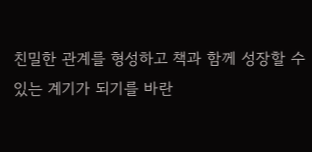친밀한 관계를 형성하고 책과 함께 성장할 수 있는 계기가 되기를 바란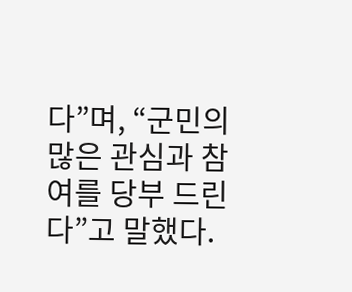다”며, “군민의 많은 관심과 참여를 당부 드린다”고 말했다.